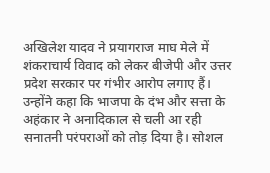अखिलेश यादव ने प्रयागराज माघ मेले में शंकराचार्य विवाद को लेकर बीजेपी और उत्तर प्रदेश सरकार पर गंभीर आरोप लगाए हैं। उन्होंने कहा कि भाजपा के दंभ और सत्ता के अहंकार ने अनादिकाल से चली आ रही सनातनी परंपराओं को तोड़ दिया है। सोशल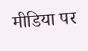मीडिया पर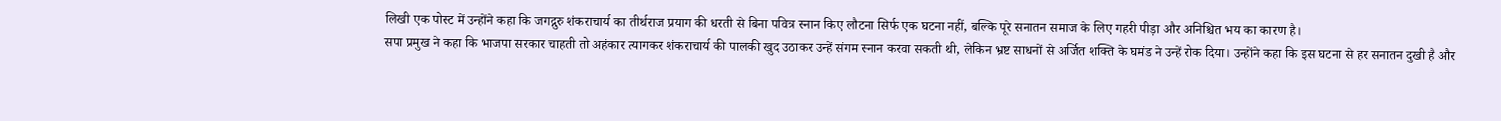लिखी एक पोस्ट में उन्होंने कहा कि जगद्गुरु शंकराचार्य का तीर्थराज प्रयाग की धरती से बिना पवित्र स्नान किए लौटना सिर्फ एक घटना नहीं, बल्कि पूरे सनातन समाज के लिए गहरी पीड़ा और अनिश्चित भय का कारण है।
सपा प्रमुख ने कहा कि भाजपा सरकार चाहती तो अहंकार त्यागकर शंकराचार्य की पालकी खुद उठाकर उन्हें संगम स्नान करवा सकती थी, लेकिन भ्रष्ट साधनों से अर्जित शक्ति के घमंड ने उन्हें रोक दिया। उन्होंने कहा कि इस घटना से हर सनातन दुखी है और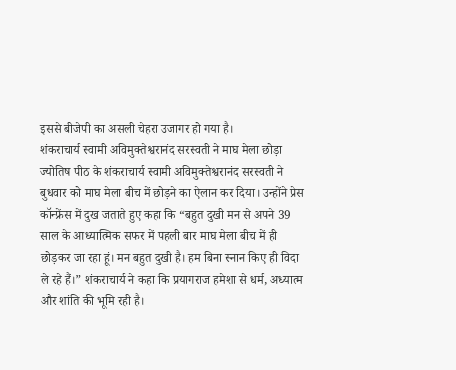इससे बीजेपी का असली चेहरा उजागर हो गया है।
शंकराचार्य स्वामी अविमुक्तेश्वरानंद सरस्वती ने माघ मेला छोड़ा
ज्योतिष पीठ के शंकराचार्य स्वामी अविमुक्तेश्वरानंद सरस्वती ने बुधवार को माघ मेला बीच में छोड़ने का ऐलान कर दिया। उन्होंने प्रेस कॉन्फ्रेंस में दुख जताते हुए कहा कि “बहुत दुखी मन से अपने 39 साल के आध्यात्मिक सफर में पहली बार माघ मेला बीच में ही छोड़कर जा रहा हूं। मन बहुत दुखी है। हम बिना स्नान किए ही विदा ले रहे हैं।” शंकराचार्य ने कहा कि प्रयागराज हमेशा से धर्म, अध्यात्म और शांति की भूमि रही है।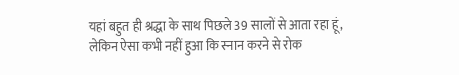यहां बहुत ही श्रद्धा के साथ पिछले 39 सालों से आता रहा हूं, लेकिन ऐसा कभी नहीं हुआ कि स्नान करने से रोक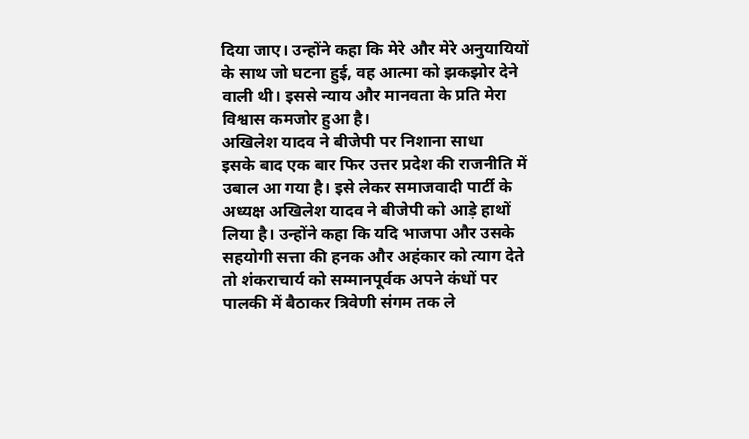दिया जाए। उन्होंने कहा कि मेरे और मेरे अनुयायियों के साथ जो घटना हुई, वह आत्मा को झकझोर देने वाली थी। इससे न्याय और मानवता के प्रति मेरा विश्वास कमजोर हुआ है।
अखिलेश यादव ने बीजेपी पर निशाना साधा
इसके बाद एक बार फिर उत्तर प्रदेश की राजनीति में उबाल आ गया है। इसे लेकर समाजवादी पार्टी के अध्यक्ष अखिलेश यादव ने बीजेपी को आड़े हाथों लिया है। उन्होंने कहा कि यदि भाजपा और उसके सहयोगी सत्ता की हनक और अहंकार को त्याग देते तो शंकराचार्य को सम्मानपूर्वक अपने कंधों पर पालकी में बैठाकर त्रिवेणी संगम तक ले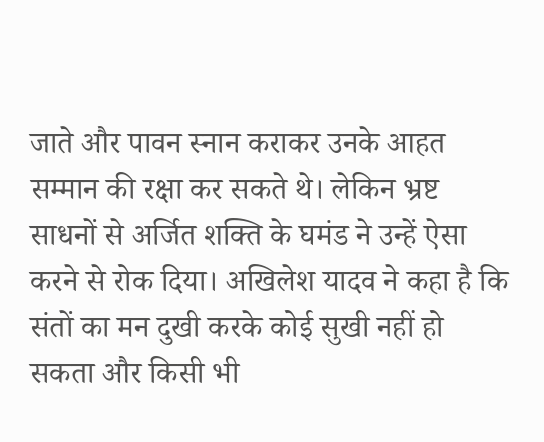जाते और पावन स्नान कराकर उनके आहत सम्मान की रक्षा कर सकते थे। लेकिन भ्रष्ट साधनों से अर्जित शक्ति के घमंड ने उन्हें ऐसा करने से रोक दिया। अखिलेश यादव ने कहा है कि संतों का मन दुखी करके कोई सुखी नहीं हो सकता और किसी भी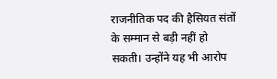राजनीतिक पद की हैसियत संतों के सम्मान से बड़ी नहीं हो सकती। उन्होंने यह भी आरोप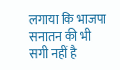लगाया कि भाजपा सनातन की भी सगी नहीं है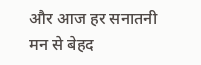और आज हर सनातनी मन से बेहद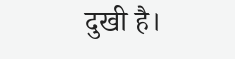दुखी है।